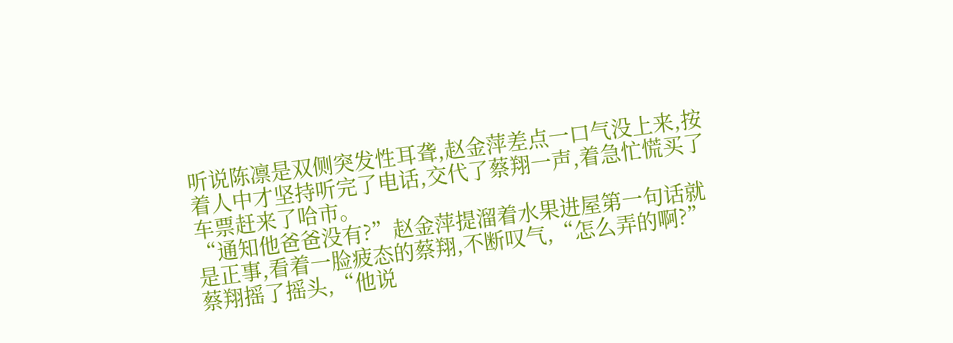听说陈凛是双侧突发性耳聋,赵金萍差点一口气没上来,按着人中才坚持听完了电话,交代了蔡翔一声,着急忙慌买了车票赶来了哈市。
“通知他爸爸没有?”赵金萍提溜着水果进屋第一句话就是正事,看着一脸疲态的蔡翔,不断叹气,“怎么弄的啊?”
蔡翔摇了摇头,“他说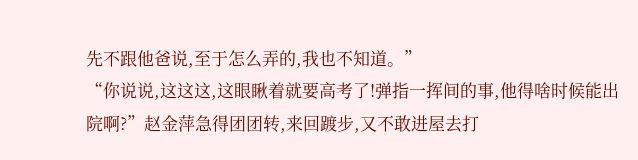先不跟他爸说,至于怎么弄的,我也不知道。”
“你说说,这这这,这眼瞅着就要高考了!弹指一挥间的事,他得啥时候能出院啊?”赵金萍急得团团转,来回踱步,又不敢进屋去打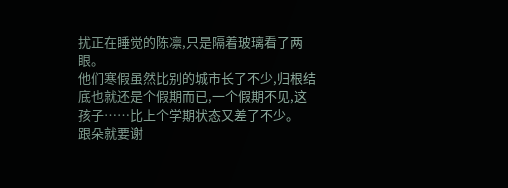扰正在睡觉的陈凛,只是隔着玻璃看了两眼。
他们寒假虽然比别的城市长了不少,归根结底也就还是个假期而已,一个假期不见,这孩子……比上个学期状态又差了不少。
跟朵就要谢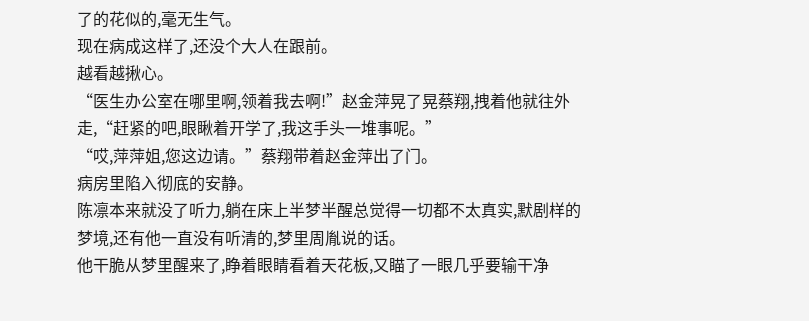了的花似的,毫无生气。
现在病成这样了,还没个大人在跟前。
越看越揪心。
“医生办公室在哪里啊,领着我去啊!”赵金萍晃了晃蔡翔,拽着他就往外走,“赶紧的吧,眼瞅着开学了,我这手头一堆事呢。”
“哎,萍萍姐,您这边请。”蔡翔带着赵金萍出了门。
病房里陷入彻底的安静。
陈凛本来就没了听力,躺在床上半梦半醒总觉得一切都不太真实,默剧样的梦境,还有他一直没有听清的,梦里周胤说的话。
他干脆从梦里醒来了,睁着眼睛看着天花板,又瞄了一眼几乎要输干净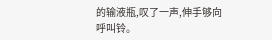的输液瓶,叹了一声,伸手够向呼叫铃。